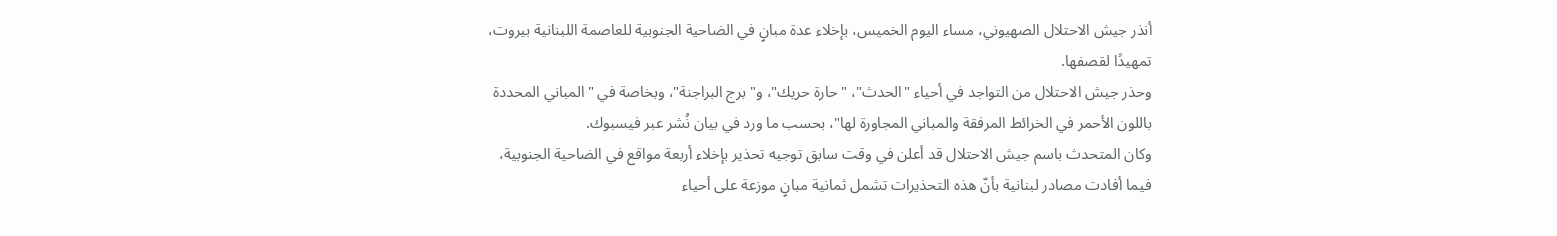أنذر جيش الاحتلال الصهيوني، مساء اليوم الخميس، بإخلاء عدة مبانٍ في الضاحية الجنوبية للعاصمة اللبنانية بيروت، تمهيدًا لقصفها.
وحذر جيش الاحتلال من التواجد في أحياء "الحدث"، "حارة حريك"، و"برج البراجنة"، وبخاصة في "المباني المحددة باللون الأحمر في الخرائط المرفقة والمباني المجاورة لها"، بحسب ما ورد في بيان نُشر عبر فيسبوك.
وكان المتحدث باسم جيش الاحتلال قد أعلن في وقت سابق توجيه تحذير بإخلاء أربعة مواقع في الضاحية الجنوبية، فيما أفادت مصادر لبنانية بأنّ هذه التحذيرات تشمل ثمانية مبانٍ موزعة على أحياء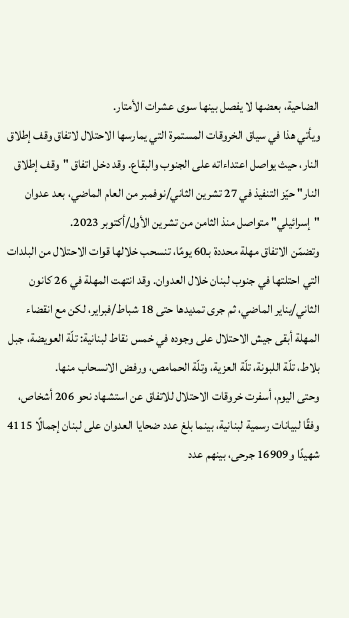الضاحية، بعضها لا يفصل بينها سوى عشرات الأمتار.
ويأتي هذا في سياق الخروقات المستمرة التي يمارسها الاحتلال لاتفاق وقف إطلاق النار، حيث يواصل اعتداءاته على الجنوب والبقاع. وقد دخل اتفاق "وقف إطلاق النار" حيّز التنفيذ في 27 تشرين الثاني/نوفمبر من العام الماضي، بعد عدوان "إسرائيلي" متواصل منذ الثامن من تشرين الأول/أكتوبر 2023.
وتضمّن الاتفاق مهلة محددة بـ60 يومًا، تنسحب خلالها قوات الاحتلال من البلدات التي احتلتها في جنوب لبنان خلال العدوان. وقد انتهت المهلة في 26 كانون الثاني/يناير الماضي، ثم جرى تمديدها حتى 18 شباط/فبراير، لكن مع انقضاء المهلة أبقى جيش الاحتلال على وجوده في خمس نقاط لبنانية: تلّة العويضة، جبل بلاط، تلّة اللبونة، تلّة العزية، وتلّة الحمامص، ورفض الانسحاب منها.
وحتى اليوم، أسفرت خروقات الاحتلال للاتفاق عن استشهاد نحو 206 أشخاص، وفقًا لبيانات رسمية لبنانية، بينما بلغ عدد ضحايا العدوان على لبنان إجمالًا 4115 شهيدًا و16909 جرحى، بينهم عدد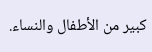كبير من الأطفال والنساء.